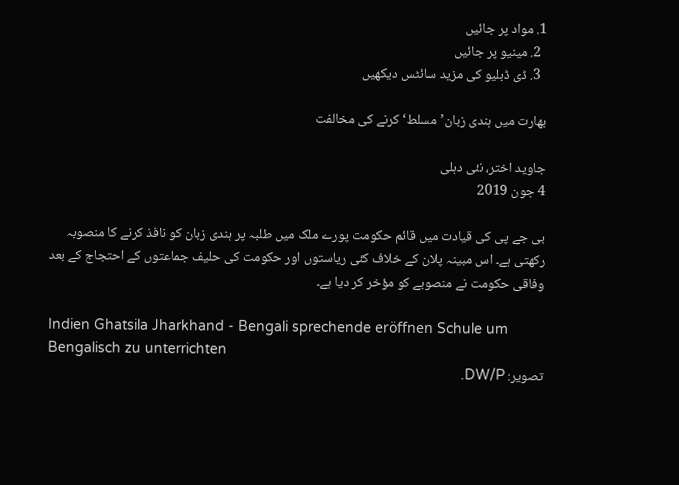1. مواد پر جائیں
  2. مینیو پر جائیں
  3. ڈی ڈبلیو کی مزید سائٹس دیکھیں

بھارت میں ہندی زبان’مسلط‘ کرنے کی مخالفت

جاوید اختر، نئی دہلی
4 جون 2019

بی جے پی کی قیادت میں قائم حکومت پورے ملک میں طلبہ پر ہندی زبان کو نافذ کرنے کا منصوبہ رکھتی ہے۔ اس مبینہ پلان کے خلاف کئی ریاستوں اور حکومت کی حلیف جماعتوں کے احتجاج کے بعد وفاقی حکومت نے منصوبے کو مؤخر کر دیا ہے۔

Indien Ghatsila Jharkhand - Bengali sprechende eröffnen Schule um Bengalisch zu unterrichten
تصویر: DW/P.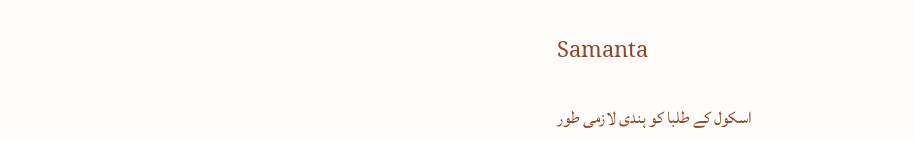Samanta

اسکول کے طلبا کو ہندی لازمی طور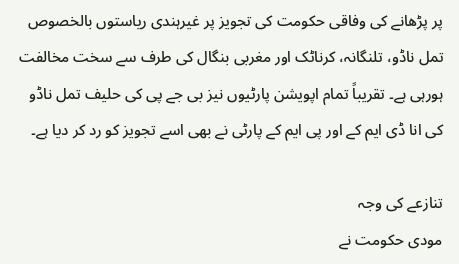پر پڑھانے کی وفاقی حکومت کی تجویز پر غیرہندی ریاستوں بالخصوص تمل ناڈو، تلنگانہ، کرناٹک اور مغربی بنگال کی طرف سے سخت مخالفت ہورہی ہے۔ تقریباً تمام اپویشن پارٹیوں نیز بی جے پی کی حلیف تمل ناڈو کی انا ڈی ایم کے اور پی ایم کے پارٹی نے بھی اسے تجویز کو رد کر دیا ہے۔

تنازعے کی وجہ
مودی حکومت نے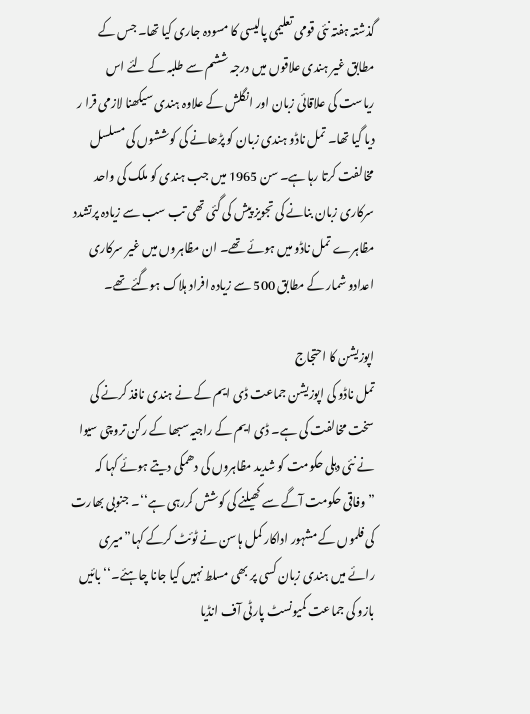گذشتہ ہفتہ نئی قومی تعلیمی پالیسی کا مسودہ جاری کیا تھا۔ جس کے مطابق غیر ہندی علاقوں میں درجہ ششم سے طلبہ کے لئے اس ریاست کی علاقائی زبان اور انگلش کے علاوہ ہندی سیکھنا لازمی قرا ر دیا گیا تھا۔ تمل ناڈو ہندی زبان کو پڑھانے کی کوششوں کی مسلسل مخالفت کرتا رہا ہے۔ سن 1965 میں جب ہندی کو ملک کی واحد سرکاری زبان بنانے کی تجویز پیش کی گئی تھی تب سب سے زیادہ پرتشدد مظاہرے تمل ناڈو میں ہوئے تھے۔ ان مظاہروں میں غیر سرکاری اعدادو شمار کے مطابق 500 سے زیادہ افراد ہلاک ہوگئے تھے۔

اپوزیشن کا احتجاج
تمل ناڈو کی اپوزیشن جماعت ڈی ایم کے نے ہندی نافذ کرنے کی سخت مخالفت کی ہے۔ ڈی ایم کے راجیہ سبھا کے رکن تروچی سیوا نے نئی دہلی حکومت کو شدید مظاہروں کی دھمکی دیتے ہوئے کہا کہ ”وفاقی حکومت آگے سے کھیلنے کی کوشش کررہی ہے‘‘۔ جنوبی بھارت کی فلموں کے مشہور اداکار کمل ہاسن نے ٹوئٹ کرکے کہا”میری رائے میں ہندی زبان کسی پر بھی مسلط نہیں کیا جانا چاہئے۔‘‘ بائیں بازو کی جماعت کمیونسٹ پارٹی آف انڈیا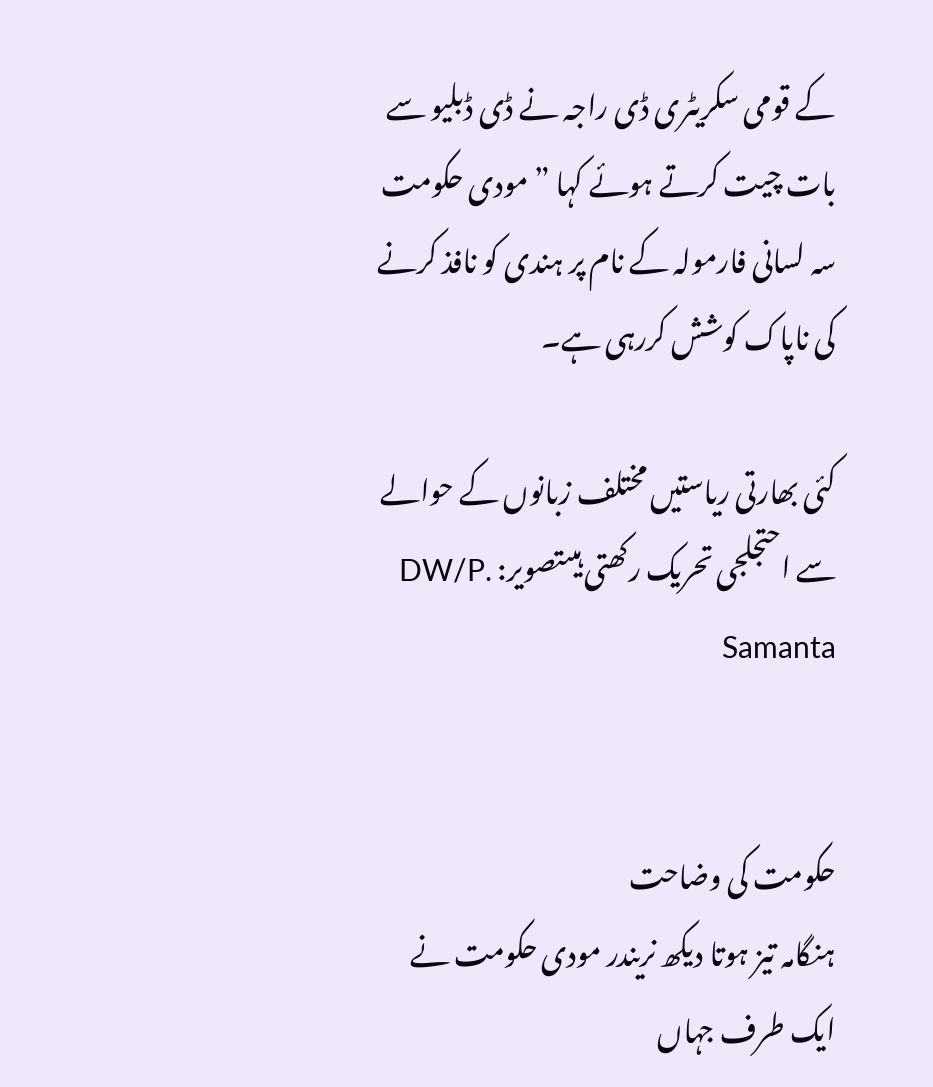کے قومی سکریٹری ڈی راجہ نے ڈی ڈبلیو سے بات چیت کرتے ہوئے کہا ”مودی حکومت سہ لسانی فارمولہ کے نام پر ہندی کو نافذ کرنے کی ناپاک کوشش کررہی ہے۔

کئی بھارتی ریاستیں مختلف زبانوں کے حوالے سے احتجلجی تحریک رکھتی ہیںتصویر: DW/P. Samanta


حکومت کی وضاحت
ہنگامہ تیز ہوتا دیکھ نریندر مودی حکومت نے ایک طرف جہاں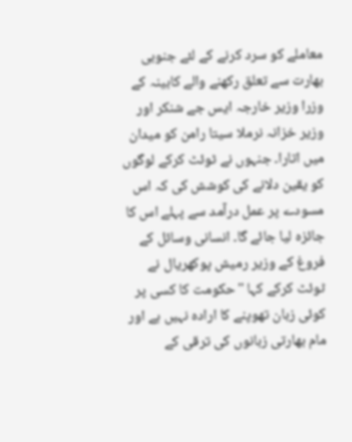معاملے کو سرد کرنے کے لئے جنوبی بھارت سے تعلق رکھنے والے کابینہ کے وزرا وزیر خارجہ ایس جے شنکر اور وزیر خزانہ نرملا سیتا رامن کو میدان میں اتارا۔ جنہوں نے ٹوئٹ کرکے لوگوں کو یقین دلانے کی کوشش کی کہ اس مسودے پر عمل درآمد سے پہلے اس کا جائزہ لیا جائے گا۔ انسانی وسائل کے فروغ کے وزیر رمیش پوکھریال نے ٹوئٹ کرکے کہا ''حکومت کا کسی پر کوئی زبان تھوپنے کا ارادہ نہیں ہے اور مام بھارتی زبانوں کی ترقی کے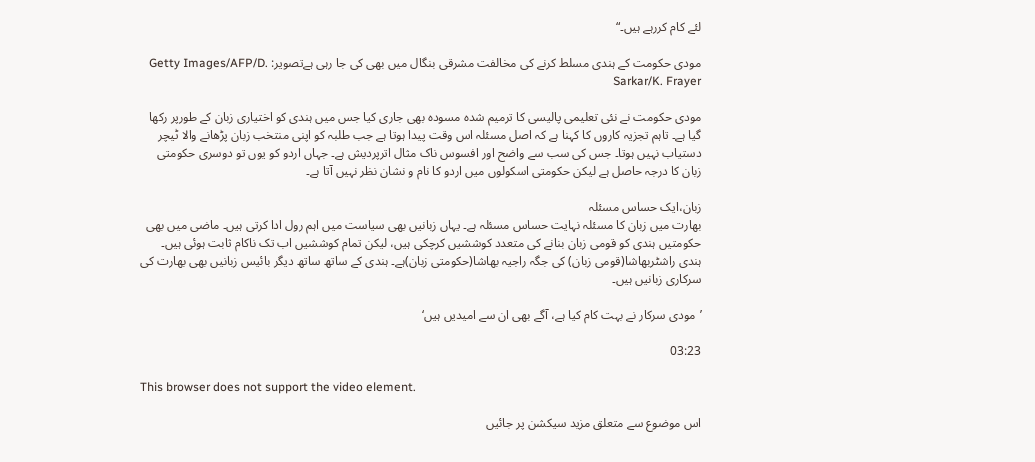لئے کام کررہے ہیں۔“

مودی حکومت کے ہندی مسلط کرنے کی مخالفت مشرقی بنگال میں بھی کی جا رہی ہےتصویر: Getty Images/AFP/D. Sarkar/K. Frayer

مودی حکومت نے نئی تعلیمی پالیسی کا ترمیم شدہ مسودہ بھی جاری کیا جس میں ہندی کو اختیاری زبان کے طورپر رکھا گیا ہے۔ تاہم تجزیہ کاروں کا کہنا ہے کہ اصل مسئلہ اس وقت پیدا ہوتا ہے جب طلبہ کو اپنی منتخب زبان پڑھانے والا ٹیچر دستیاب نہیں ہوتا۔ جس کی سب سے واضح اور افسوس ناک مثال اترپردیش ہے۔ جہاں اردو کو یوں تو دوسری حکومتی زبان کا درجہ حاصل ہے لیکن حکومتی اسکولوں میں اردو کا نام و نشان نظر نہیں آتا ہے۔

زبان،ایک حساس مسئلہ
بھارت میں زبان کا مسئلہ نہایت حساس مسئلہ ہے۔ یہاں زبانیں بھی سیاست میں اہم رول ادا کرتی ہیں۔ ماضی میں بھی حکومتیں ہندی کو قومی زبان بنانے کی متعدد کوششیں کرچکی ہیں، لیکن تمام کوششیں اب تک ناکام ثابت ہوئی ہیں۔ ہندی راشٹربھاشا(قومی زبان) کی جگہ راجیہ بھاشا(حکومتی زبان)ہے۔ ہندی کے ساتھ ساتھ دیگر بائیس زبانیں بھی بھارت کی سرکاری زبانیں ہیں۔

’مودی سرکار نے بہت کام کیا ہے، آگے بھی ان سے امیدیں ہیں‘

03:23

This browser does not support the video element.

اس موضوع سے متعلق مزید سیکشن پر جائیں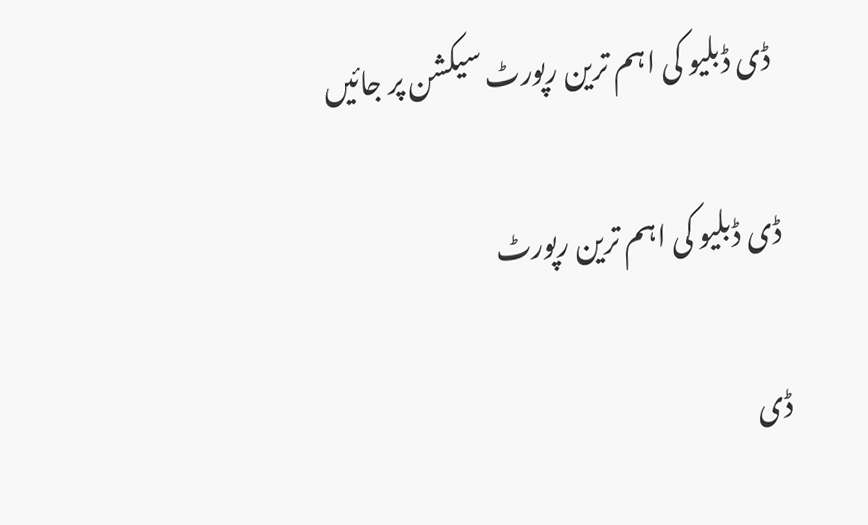ڈی ڈبلیو کی اہم ترین رپورٹ سیکشن پر جائیں

ڈی ڈبلیو کی اہم ترین رپورٹ

ڈی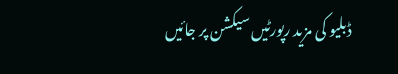ڈبلیو کی مزید رپورٹیں سیکشن پر جائیں